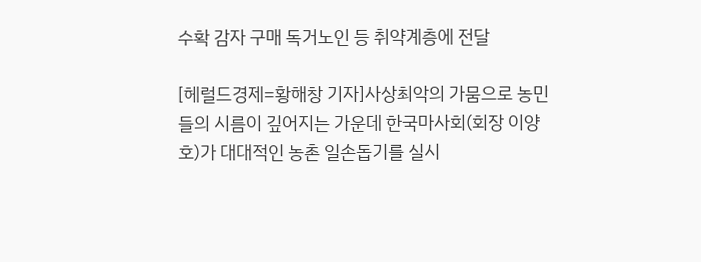수확 감자 구매 독거노인 등 취약계층에 전달

[헤럴드경제=황해창 기자]사상최악의 가뭄으로 농민들의 시름이 깊어지는 가운데 한국마사회(회장 이양호)가 대대적인 농촌 일손돕기를 실시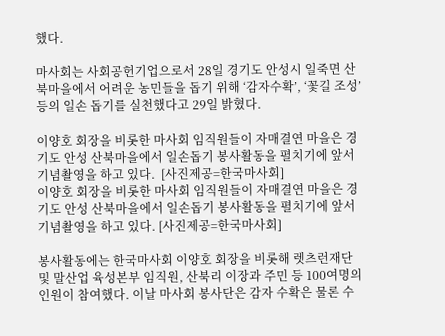했다.

마사회는 사회공헌기업으로서 28일 경기도 안성시 일죽면 산북마을에서 어려운 농민들을 돕기 위해 ‘감자수확’, ‘꽃길 조성’ 등의 일손 돕기를 실천했다고 29일 밝혔다.

이양호 회장을 비롯한 마사회 임직원들이 자매결연 마을은 경기도 안성 산북마을에서 일손돕기 봉사활동을 펼치기에 앞서 기념촬영을 하고 있다.  [사진제공=한국마사회]
이양호 회장을 비롯한 마사회 임직원들이 자매결연 마을은 경기도 안성 산북마을에서 일손돕기 봉사활동을 펼치기에 앞서 기념촬영을 하고 있다. [사진제공=한국마사회]

봉사활동에는 한국마사회 이양호 회장을 비롯해 렛츠런재단 및 말산업 육성본부 임직원, 산북리 이장과 주민 등 100여명의 인원이 참여했다. 이날 마사회 봉사단은 감자 수확은 물론 수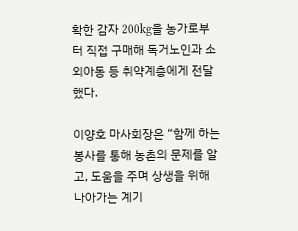확한 감자 200kg을 농가로부터 직접 구매해 독거노인과 소외아동 등 취약계층에게 전달했다.

이양호 마사회장은 “함께 하는 봉사를 통해 농촌의 문제를 알고, 도움을 주며 상생을 위해 나아가는 계기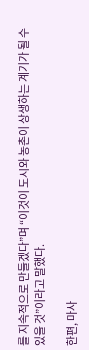를 지속적으로 만들겠다”며 “이것이 도시와 농촌이 상생하는 계기가 될 수 있을 것”이라고 말했다.

한편, 마사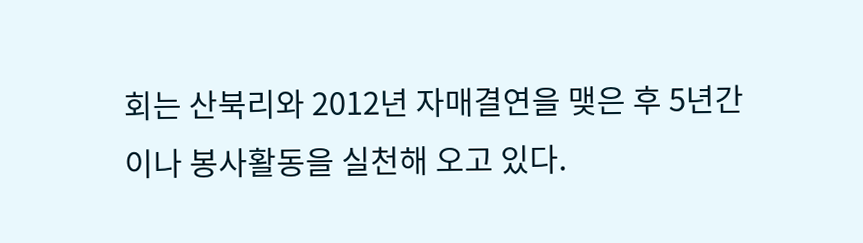회는 산북리와 2012년 자매결연을 맺은 후 5년간이나 봉사활동을 실천해 오고 있다.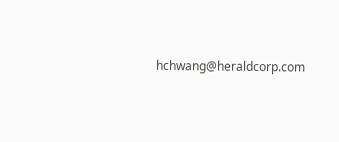hchwang@heraldcorp.com